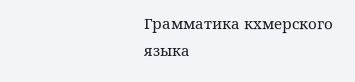Грамматика кхмерского языка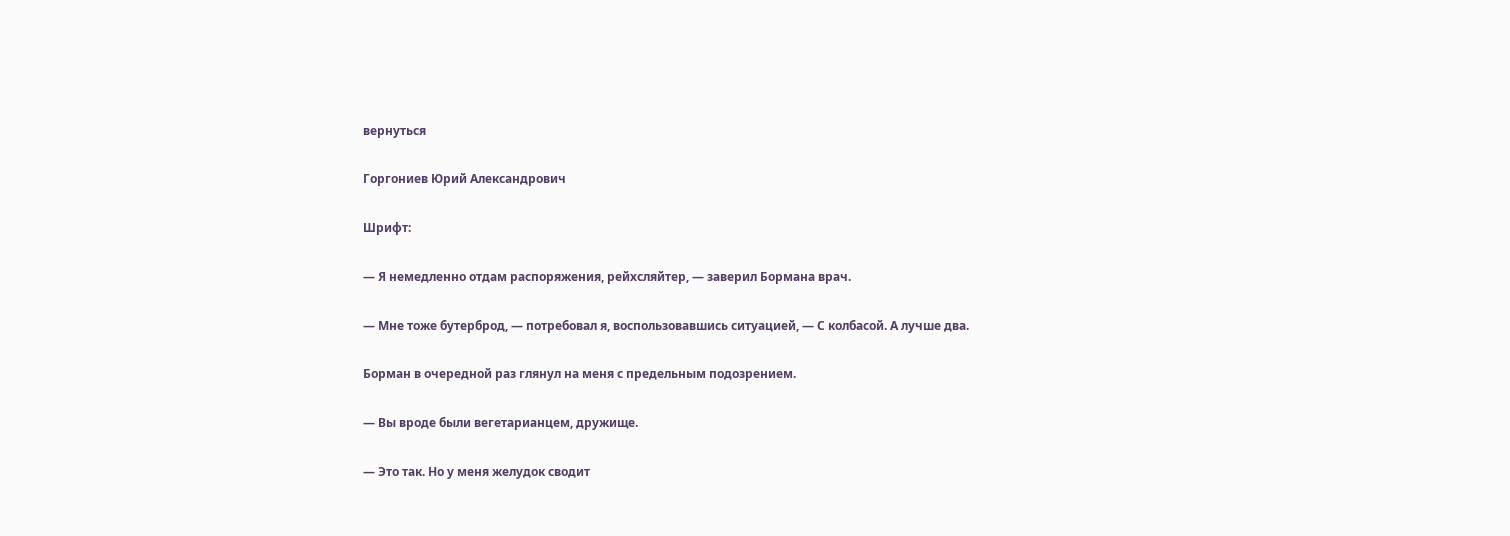вернуться

Горгониев Юрий Александрович

Шрифт:

— Я немедленно отдам распоряжения, рейхсляйтер, — заверил Бормана врач.

— Мне тоже бутерброд, — потребовал я, воспользовавшись ситуацией, — С колбасой. А лучше два.

Борман в очередной раз глянул на меня с предельным подозрением.

— Вы вроде были вегетарианцем, дружище.

— Это так. Но у меня желудок сводит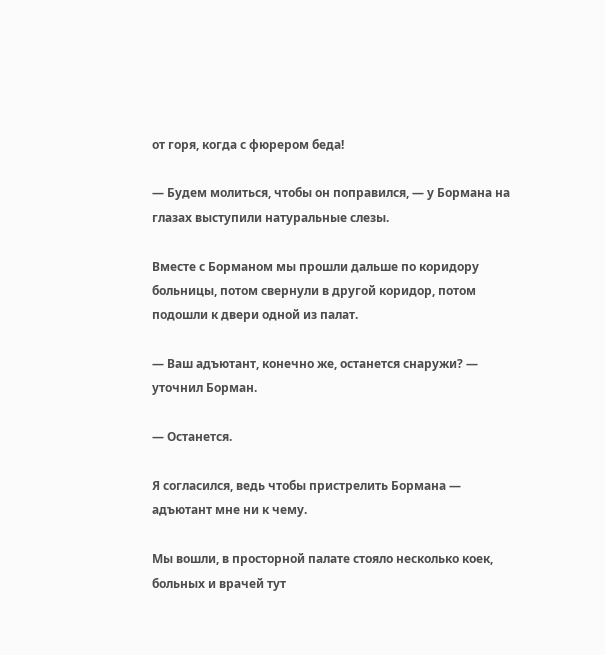от горя, когда с фюрером беда!

— Будем молиться, чтобы он поправился, — у Бормана на глазах выступили натуральные слезы.

Вместе с Борманом мы прошли дальше по коридору больницы, потом свернули в другой коридор, потом подошли к двери одной из палат.

— Ваш адъютант, конечно же, останется снаружи? — уточнил Борман.

— Останется.

Я согласился, ведь чтобы пристрелить Бормана — адъютант мне ни к чему.

Мы вошли, в просторной палате стояло несколько коек, больных и врачей тут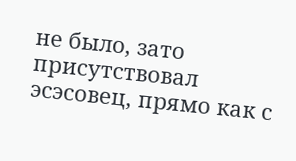не было, зато присутствовал эсэсовец, прямо как с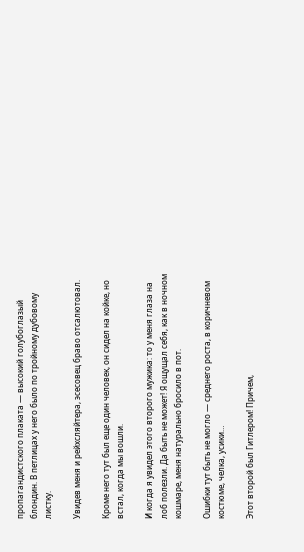пропагандистского плаката — высокий голубоглазый блондин. В петлицах у него было по тройному дубовому листку.

Увидев меня и рейхсляйтера, эсесовец браво отсалютовал.

Кроме него тут был еще один человек, он сидел на койке, но встал, когда мы вошли.

И когда я увидел этого второго мужика: то у меня глаза на лоб полезли. Да быть не может! Я ощущал себя, как в ночном кошмаре, меня натурально бросило в пот.

Ошибки тут быть не могло — среднего роста, в коричневом костюме, челка, усики…

Этот второй был Гитлером! Причем,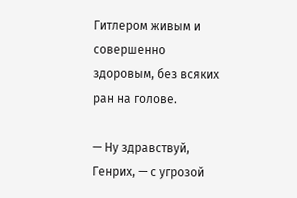Гитлером живым и совершенно здоровым, без всяких ран на голове.

— Ну здравствуй, Генрих, — с угрозой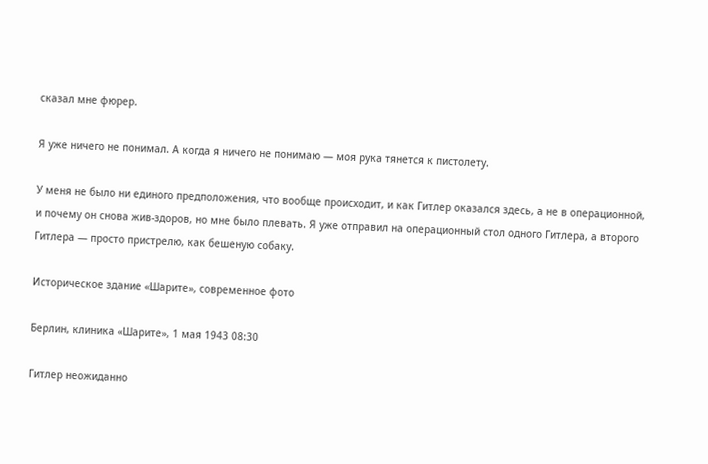сказал мне фюрер.

Я уже ничего не понимал. А когда я ничего не понимаю — моя рука тянется к пистолету.

У меня не было ни единого предположения, что вообще происходит, и как Гитлер оказался здесь, а не в операционной, и почему он снова жив-здоров, но мне было плевать. Я уже отправил на операционный стол одного Гитлера, а второго Гитлера — просто пристрелю, как бешеную собаку.

Историческое здание «Шарите», современное фото

Берлин, клиника «Шарите», 1 мая 1943 08:30

Гитлер неожиданно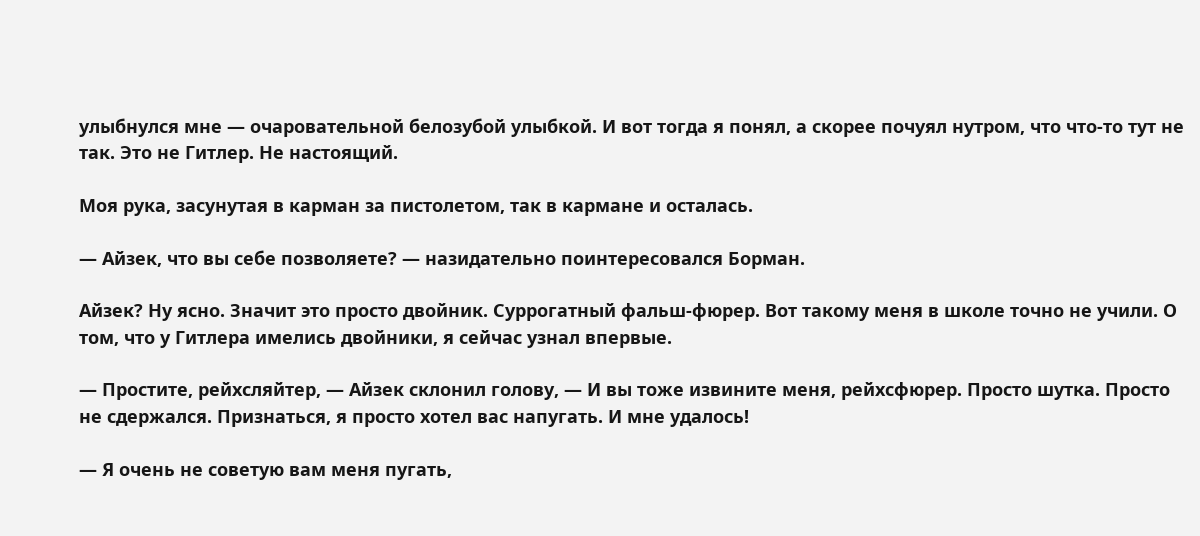улыбнулся мне — очаровательной белозубой улыбкой. И вот тогда я понял, а скорее почуял нутром, что что-то тут не так. Это не Гитлер. Не настоящий.

Моя рука, засунутая в карман за пистолетом, так в кармане и осталась.

— Айзек, что вы себе позволяете? — назидательно поинтересовался Борман.

Айзек? Ну ясно. Значит это просто двойник. Суррогатный фальш-фюрер. Вот такому меня в школе точно не учили. О том, что у Гитлера имелись двойники, я сейчас узнал впервые.

— Простите, рейхсляйтер, — Айзек склонил голову, — И вы тоже извините меня, рейхсфюрер. Просто шутка. Просто не сдержался. Признаться, я просто хотел вас напугать. И мне удалось!

— Я очень не советую вам меня пугать,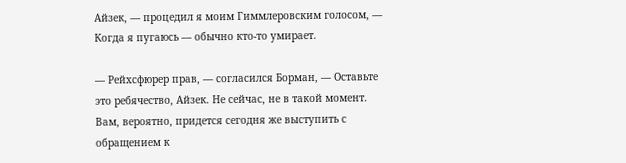Айзек, — процедил я моим Гиммлеровским голосом, — Когда я пугаюсь — обычно кто-то умирает.

— Рейхсфюрер прав, — согласился Борман, — Оставьте это ребячество, Айзек. Не сейчас, не в такой момент. Вам, вероятно, придется сегодня же выступить с обращением к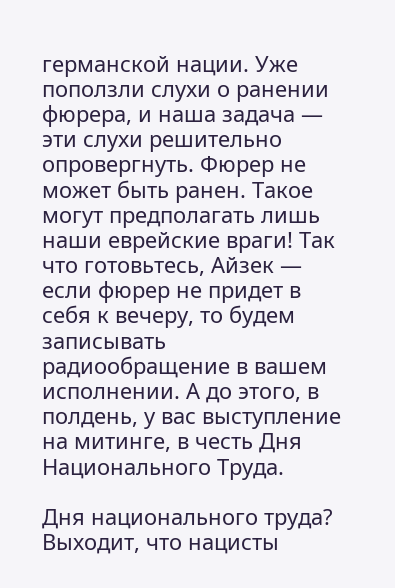германской нации. Уже поползли слухи о ранении фюрера, и наша задача — эти слухи решительно опровергнуть. Фюрер не может быть ранен. Такое могут предполагать лишь наши еврейские враги! Так что готовьтесь, Айзек — если фюрер не придет в себя к вечеру, то будем записывать радиообращение в вашем исполнении. А до этого, в полдень, у вас выступление на митинге, в честь Дня Национального Труда.

Дня национального труда? Выходит, что нацисты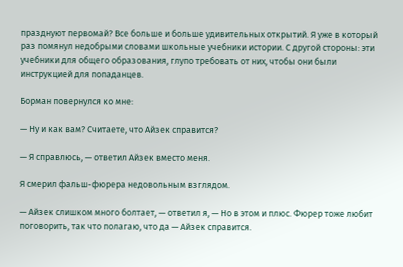празднуют первомай? Все больше и больше удивительных открытий. Я уже в который раз помянул недобрыми словами школьные учебники истории. С другой стороны: эти учебники для общего образования, глупо требовать от них, чтобы они были инструкцией для попаданцев.

Борман повернулся ко мне:

— Ну и как вам? Считаете, что Айзек справится?

— Я справлюсь, — ответил Айзек вместо меня.

Я смерил фальш-фюрера недовольным взглядом.

— Айзек слишком много болтает, — ответил я, — Но в этом и плюс. Фюрер тоже любит поговорить, так что полагаю, что да — Айзек справится.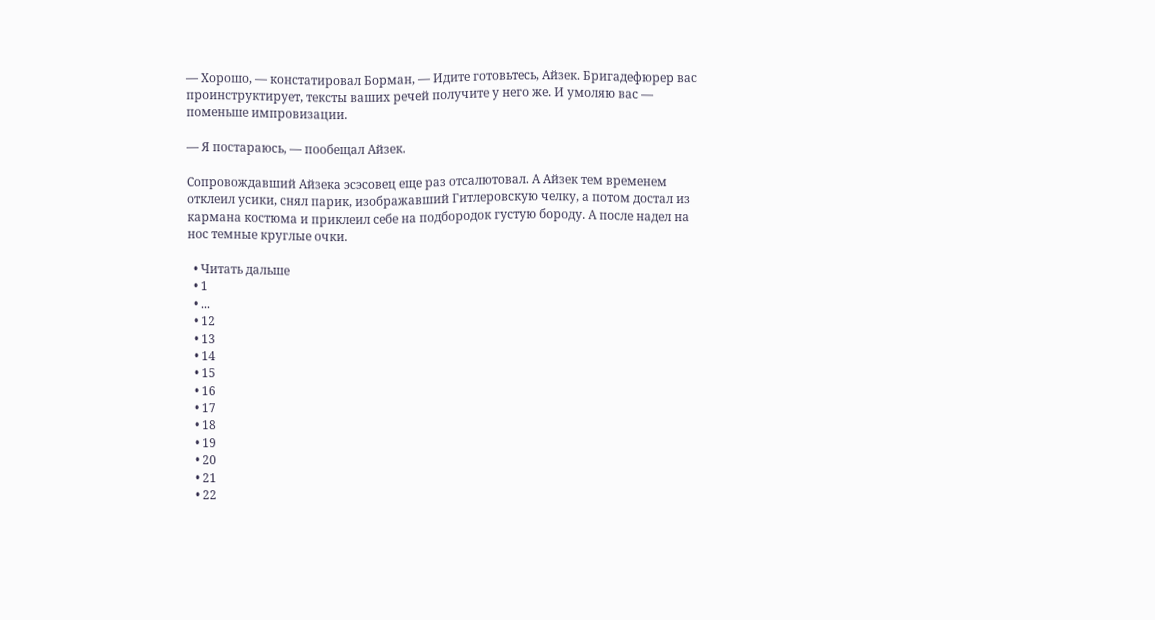— Хорошо, — констатировал Борман, — Идите готовьтесь, Айзек. Бригадефюрер вас проинструктирует, тексты ваших речей получите у него же. И умоляю вас — поменьше импровизации.

— Я постараюсь, — пообещал Айзек.

Сопровождавший Айзека эсэсовец еще раз отсалютовал. А Айзек тем временем отклеил усики, снял парик, изображавший Гитлеровскую челку, а потом достал из кармана костюма и приклеил себе на подбородок густую бороду. А после надел на нос темные круглые очки.

  • Читать дальше
  • 1
  • ...
  • 12
  • 13
  • 14
  • 15
  • 16
  • 17
  • 18
  • 19
  • 20
  • 21
  • 22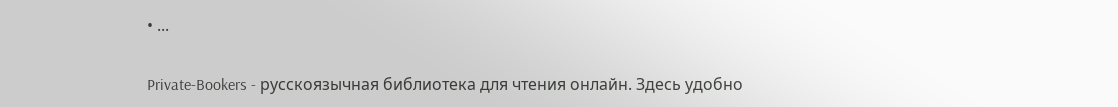• ...

Private-Bookers - русскоязычная библиотека для чтения онлайн. Здесь удобно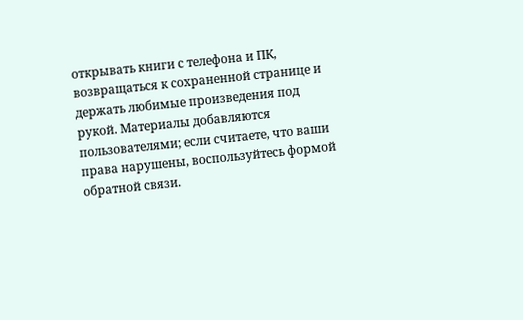открывать книги с телефона и ПК, возвращаться к сохраненной странице и держать любимые произведения под рукой. Материалы добавляются пользователями; если считаете, что ваши права нарушены, воспользуйтесь формой обратной связи.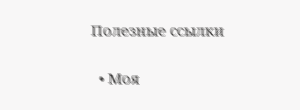Полезные ссылки

  • Моя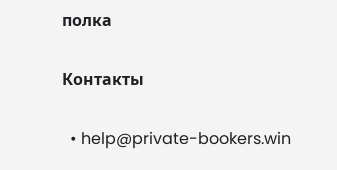полка

Контакты

  • help@private-bookers.win